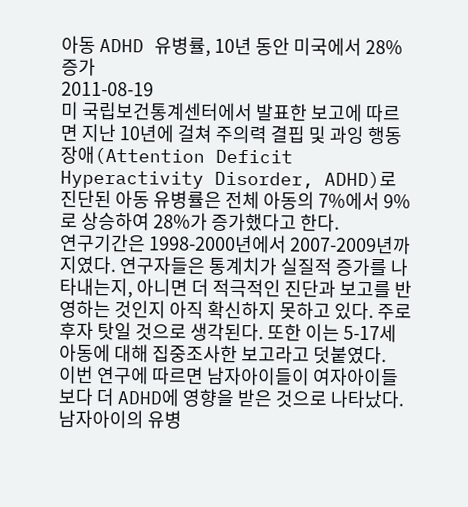아동 ADHD 유병률, 10년 동안 미국에서 28% 증가
2011-08-19
미 국립보건통계센터에서 발표한 보고에 따르면 지난 10년에 걸쳐 주의력 결핍 및 과잉 행동 장애(Attention Deficit Hyperactivity Disorder, ADHD)로 진단된 아동 유병률은 전체 아동의 7%에서 9%로 상승하여 28%가 증가했다고 한다.
연구기간은 1998-2000년에서 2007-2009년까지였다. 연구자들은 통계치가 실질적 증가를 나타내는지, 아니면 더 적극적인 진단과 보고를 반영하는 것인지 아직 확신하지 못하고 있다. 주로 후자 탓일 것으로 생각된다. 또한 이는 5-17세 아동에 대해 집중조사한 보고라고 덧붙였다.
이번 연구에 따르면 남자아이들이 여자아이들보다 더 ADHD에 영향을 받은 것으로 나타났다. 남자아이의 유병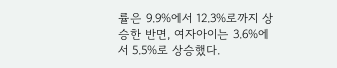률은 9.9%에서 12.3%로까지 상승한 반면, 여자아이는 3.6%에서 5.5%로 상승했다.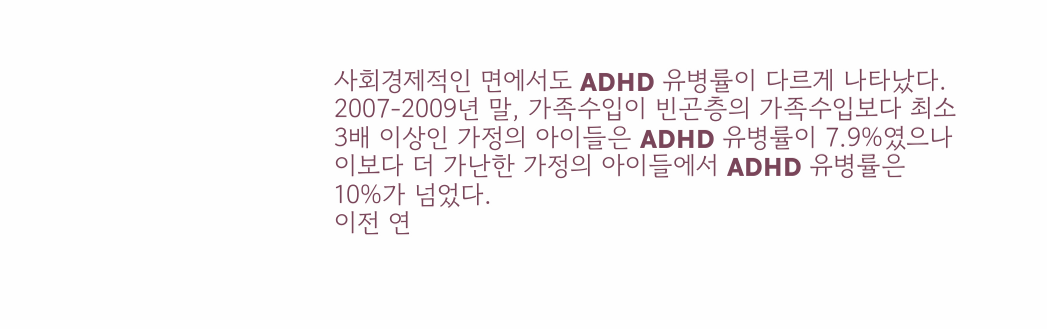사회경제적인 면에서도 ADHD 유병률이 다르게 나타났다. 2007-2009년 말, 가족수입이 빈곤층의 가족수입보다 최소 3배 이상인 가정의 아이들은 ADHD 유병률이 7.9%였으나 이보다 더 가난한 가정의 아이들에서 ADHD 유병률은 10%가 넘었다.
이전 연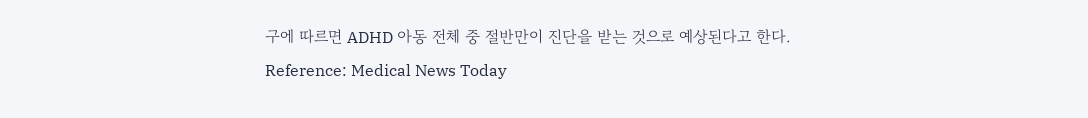구에 따르면 ADHD 아동 전체 중 절반만이 진단을 받는 것으로 예상된다고 한다.
Reference: Medical News Today